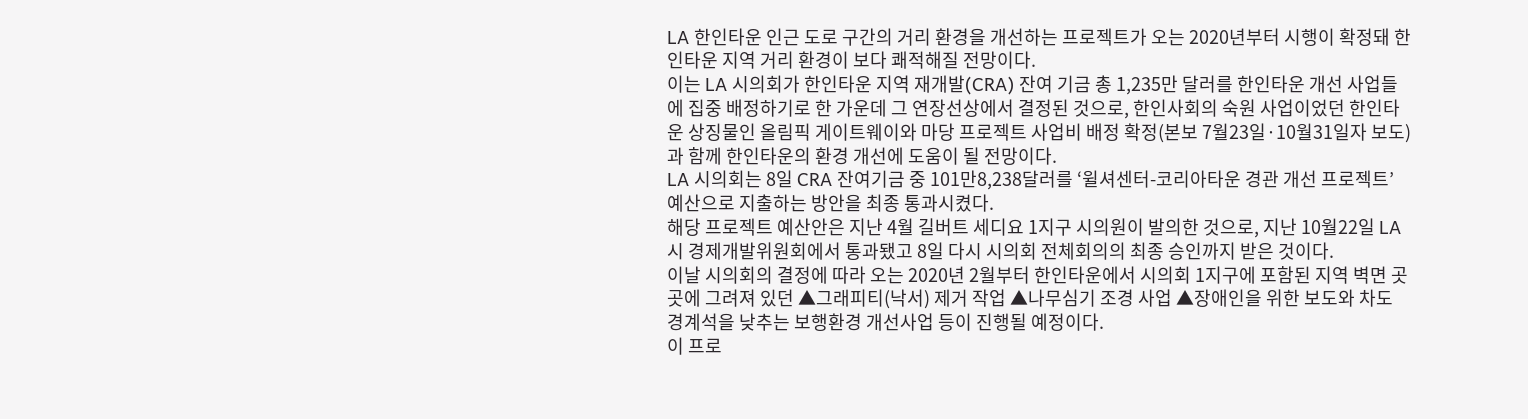LA 한인타운 인근 도로 구간의 거리 환경을 개선하는 프로젝트가 오는 2020년부터 시행이 확정돼 한인타운 지역 거리 환경이 보다 쾌적해질 전망이다.
이는 LA 시의회가 한인타운 지역 재개발(CRA) 잔여 기금 총 1,235만 달러를 한인타운 개선 사업들에 집중 배정하기로 한 가운데 그 연장선상에서 결정된 것으로, 한인사회의 숙원 사업이었던 한인타운 상징물인 올림픽 게이트웨이와 마당 프로젝트 사업비 배정 확정(본보 7월23일·10월31일자 보도)과 함께 한인타운의 환경 개선에 도움이 될 전망이다.
LA 시의회는 8일 CRA 잔여기금 중 101만8,238달러를 ‘윌셔센터-코리아타운 경관 개선 프로젝트’ 예산으로 지출하는 방안을 최종 통과시켰다.
해당 프로젝트 예산안은 지난 4월 길버트 세디요 1지구 시의원이 발의한 것으로, 지난 10월22일 LA시 경제개발위원회에서 통과됐고 8일 다시 시의회 전체회의의 최종 승인까지 받은 것이다.
이날 시의회의 결정에 따라 오는 2020년 2월부터 한인타운에서 시의회 1지구에 포함된 지역 벽면 곳곳에 그려져 있던 ▲그래피티(낙서) 제거 작업 ▲나무심기 조경 사업 ▲장애인을 위한 보도와 차도 경계석을 낮추는 보행환경 개선사업 등이 진행될 예정이다.
이 프로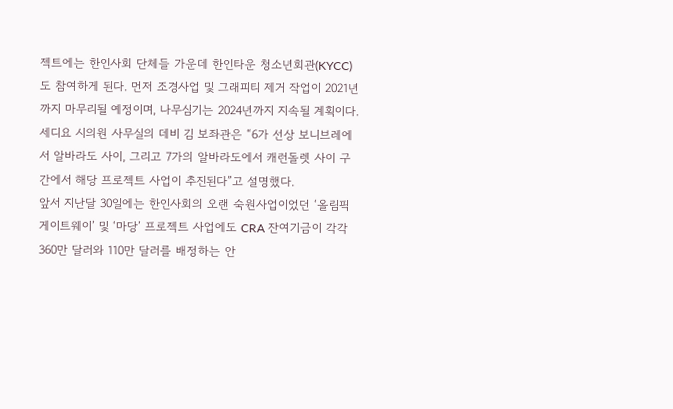젝트에는 한인사회 단체들 가운데 한인타운 청소년회관(KYCC)도 참여하게 된다. 먼저 조경사업 및 그래피티 제거 작업이 2021년까지 마무리될 예정이며, 나무심기는 2024년까지 지속될 계획이다.
세디요 시의원 사무실의 데비 김 보좌관은 “6가 선상 보니브레에서 알바라도 사이, 그리고 7가의 알바라도에서 캐런돌렛 사이 구간에서 해당 프로젝트 사업이 추진된다”고 설명했다.
앞서 지난달 30일에는 한인사회의 오랜 숙원사업이었던 ‘올림픽 게이트웨이’ 및 ‘마당’ 프로젝트 사업에도 CRA 잔여기금이 각각 360만 달러와 110만 달러를 배정하는 안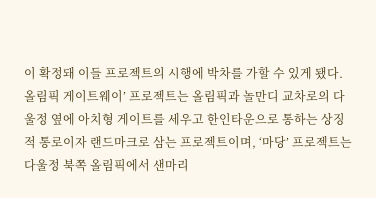이 확정돼 이들 프로젝트의 시행에 박차를 가할 수 있게 됐다.
올림픽 게이트웨이’ 프로젝트는 올림픽과 놀만디 교차로의 다울정 옆에 아치형 게이트를 세우고 한인타운으로 통하는 상징적 통로이자 랜드마크로 삼는 프로젝트이며, ‘마당’ 프로젝트는 다울정 북쪽 올림픽에서 샌마리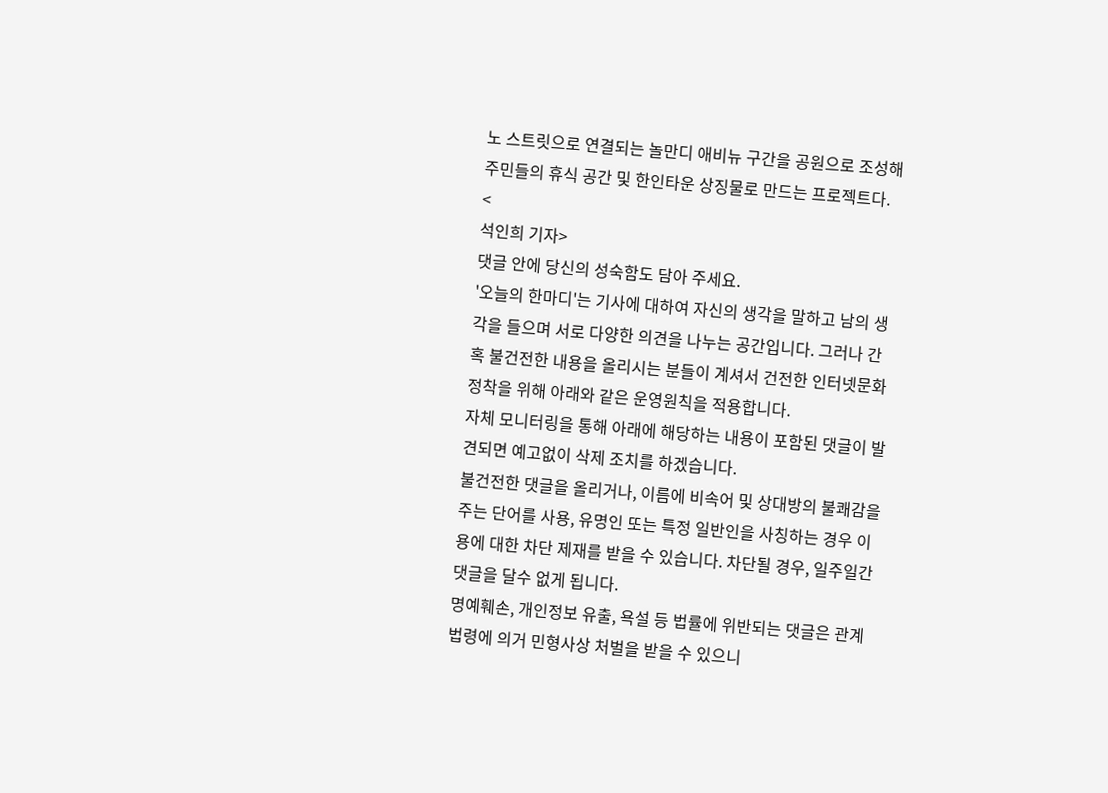노 스트릿으로 연결되는 놀만디 애비뉴 구간을 공원으로 조성해 주민들의 휴식 공간 및 한인타운 상징물로 만드는 프로젝트다.
<
석인희 기자>
댓글 안에 당신의 성숙함도 담아 주세요.
'오늘의 한마디'는 기사에 대하여 자신의 생각을 말하고 남의 생각을 들으며 서로 다양한 의견을 나누는 공간입니다. 그러나 간혹 불건전한 내용을 올리시는 분들이 계셔서 건전한 인터넷문화 정착을 위해 아래와 같은 운영원칙을 적용합니다.
자체 모니터링을 통해 아래에 해당하는 내용이 포함된 댓글이 발견되면 예고없이 삭제 조치를 하겠습니다.
불건전한 댓글을 올리거나, 이름에 비속어 및 상대방의 불쾌감을 주는 단어를 사용, 유명인 또는 특정 일반인을 사칭하는 경우 이용에 대한 차단 제재를 받을 수 있습니다. 차단될 경우, 일주일간 댓글을 달수 없게 됩니다.
명예훼손, 개인정보 유출, 욕설 등 법률에 위반되는 댓글은 관계 법령에 의거 민형사상 처벌을 받을 수 있으니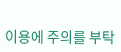이용에 주의를 부탁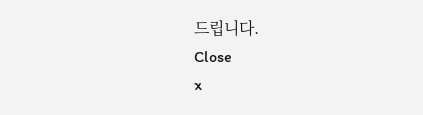드립니다.
Close
x